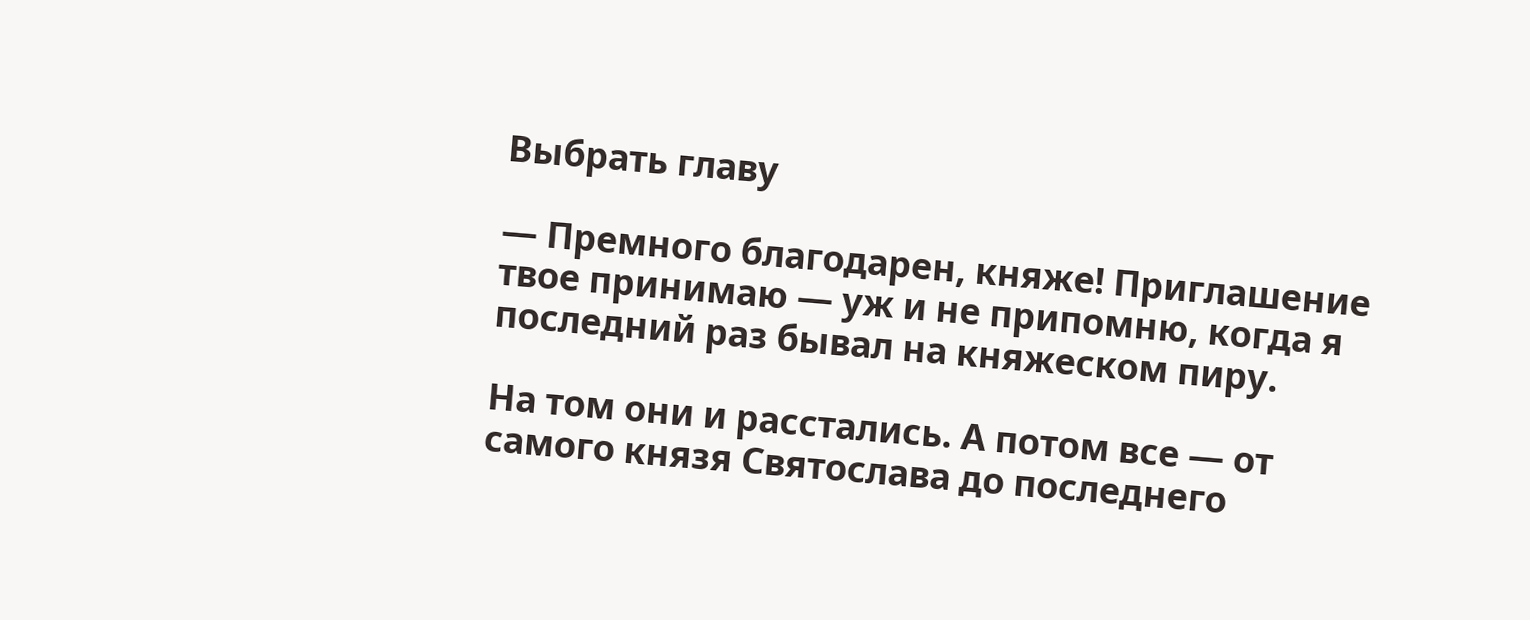Выбрать главу

— Премного благодарен, княже! Приглашение твое принимаю — уж и не припомню, когда я последний раз бывал на княжеском пиру.

На том они и расстались. А потом все — от самого князя Святослава до последнего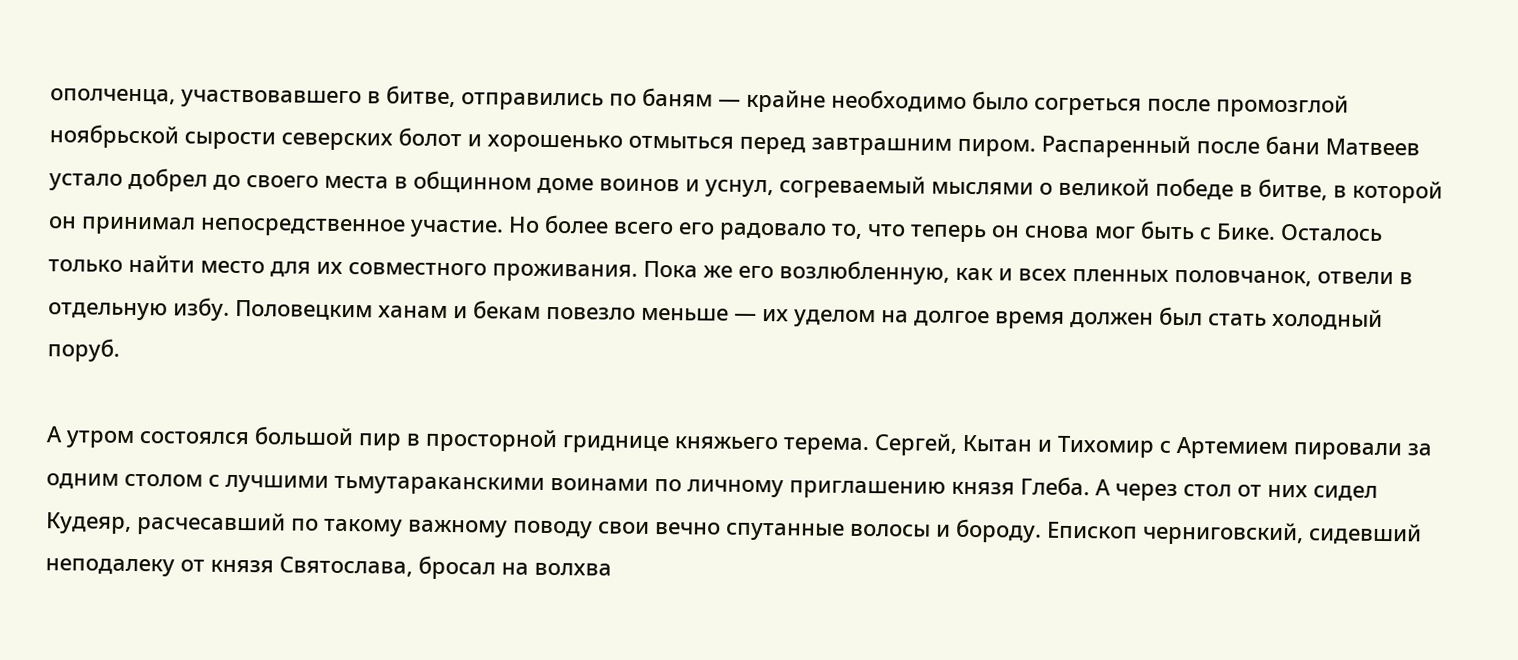ополченца, участвовавшего в битве, отправились по баням — крайне необходимо было согреться после промозглой ноябрьской сырости северских болот и хорошенько отмыться перед завтрашним пиром. Распаренный после бани Матвеев устало добрел до своего места в общинном доме воинов и уснул, согреваемый мыслями о великой победе в битве, в которой он принимал непосредственное участие. Но более всего его радовало то, что теперь он снова мог быть с Бике. Осталось только найти место для их совместного проживания. Пока же его возлюбленную, как и всех пленных половчанок, отвели в отдельную избу. Половецким ханам и бекам повезло меньше — их уделом на долгое время должен был стать холодный поруб.

А утром состоялся большой пир в просторной гриднице княжьего терема. Сергей, Кытан и Тихомир с Артемием пировали за одним столом с лучшими тьмутараканскими воинами по личному приглашению князя Глеба. А через стол от них сидел Кудеяр, расчесавший по такому важному поводу свои вечно спутанные волосы и бороду. Епископ черниговский, сидевший неподалеку от князя Святослава, бросал на волхва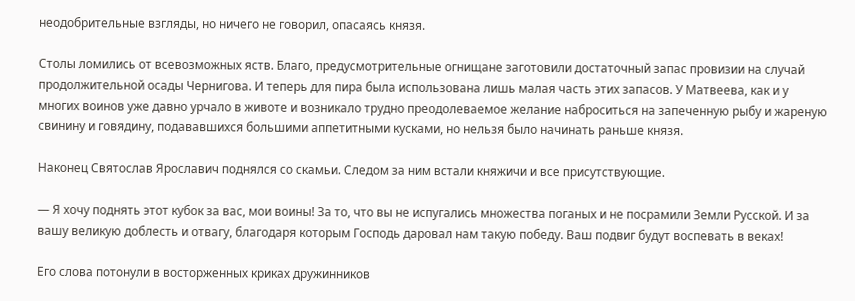неодобрительные взгляды, но ничего не говорил, опасаясь князя.

Столы ломились от всевозможных яств. Благо, предусмотрительные огнищане заготовили достаточный запас провизии на случай продолжительной осады Чернигова. И теперь для пира была использована лишь малая часть этих запасов. У Матвеева, как и у многих воинов уже давно урчало в животе и возникало трудно преодолеваемое желание наброситься на запеченную рыбу и жареную свинину и говядину, подававшихся большими аппетитными кусками, но нельзя было начинать раньше князя.

Наконец Святослав Ярославич поднялся со скамьи. Следом за ним встали княжичи и все присутствующие.

— Я хочу поднять этот кубок за вас, мои воины! За то, что вы не испугались множества поганых и не посрамили Земли Русской. И за вашу великую доблесть и отвагу, благодаря которым Господь даровал нам такую победу. Ваш подвиг будут воспевать в веках!

Его слова потонули в восторженных криках дружинников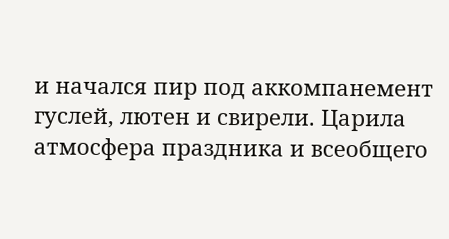и начался пир под аккомпанемент гуслей, лютен и свирели. Царила атмосфера праздника и всеобщего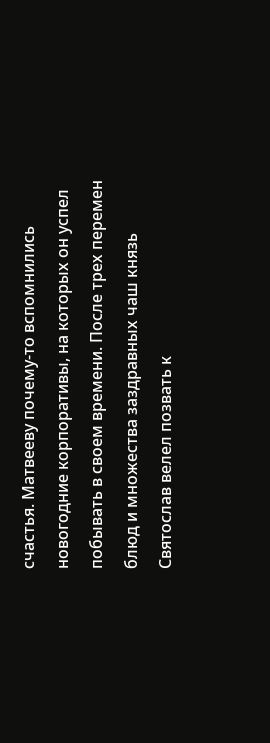счастья. Матвееву почему-то вспомнились новогодние корпоративы, на которых он успел побывать в своем времени. После трех перемен блюд и множества заздравных чаш князь Святослав велел позвать к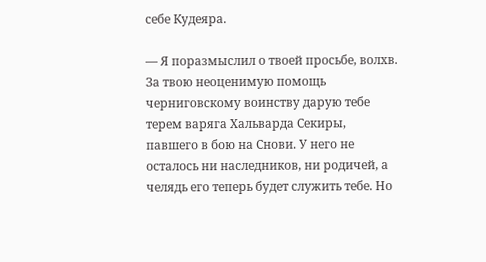себе Кудеяра.

— Я поразмыслил о твоей просьбе, волхв. За твою неоценимую помощь черниговскому воинству дарую тебе терем варяга Хальварда Секиры, павшего в бою на Снови. У него не осталось ни наследников, ни родичей, а челядь его теперь будет служить тебе. Но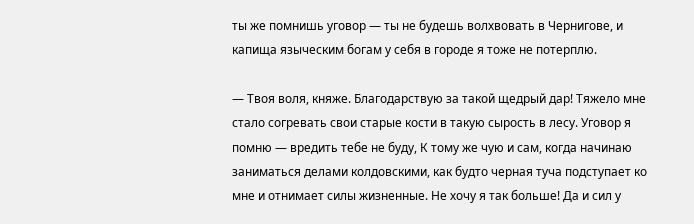ты же помнишь уговор — ты не будешь волхвовать в Чернигове, и капища языческим богам у себя в городе я тоже не потерплю.

— Твоя воля, княже. Благодарствую за такой щедрый дар! Тяжело мне стало согревать свои старые кости в такую сырость в лесу. Уговор я помню — вредить тебе не буду, К тому же чую и сам, когда начинаю заниматься делами колдовскими, как будто черная туча подступает ко мне и отнимает силы жизненные. Не хочу я так больше! Да и сил у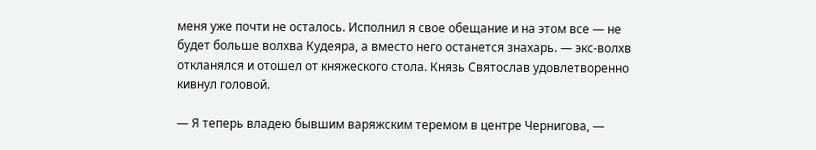меня уже почти не осталось. Исполнил я свое обещание и на этом все — не будет больше волхва Кудеяра, а вместо него останется знахарь. — экс-волхв откланялся и отошел от княжеского стола. Князь Святослав удовлетворенно кивнул головой.

— Я теперь владею бывшим варяжским теремом в центре Чернигова, —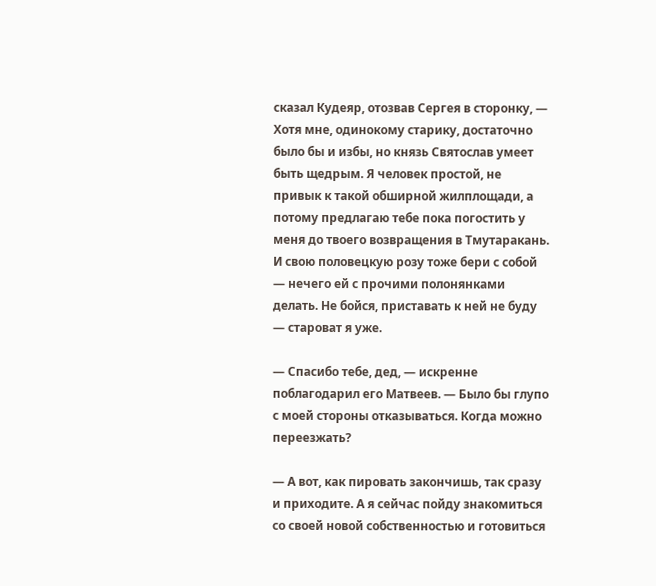сказал Кудеяр, отозвав Сергея в сторонку, — Хотя мне, одинокому старику, достаточно было бы и избы, но князь Святослав умеет быть щедрым. Я человек простой, не привык к такой обширной жилплощади, а потому предлагаю тебе пока погостить у меня до твоего возвращения в Тмутаракань. И свою половецкую розу тоже бери с собой — нечего ей с прочими полонянками делать. Не бойся, приставать к ней не буду — староват я уже.

— Спасибо тебе, дед, — искренне поблагодарил его Матвеев. — Было бы глупо с моей стороны отказываться. Когда можно переезжать?

— А вот, как пировать закончишь, так сразу и приходите. А я сейчас пойду знакомиться со своей новой собственностью и готовиться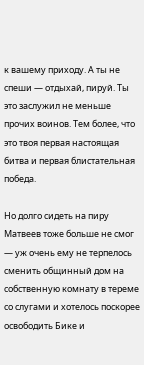к вашему приходу. А ты не спеши — отдыхай, пируй. Ты это заслужил не меньше прочих воинов. Тем более, что это твоя первая настоящая битва и первая блистательная победа.

Но долго сидеть на пиру Матвеев тоже больше не смог — уж очень ему не терпелось сменить общинный дом на собственную комнату в тереме со слугами и хотелось поскорее освободить Бике и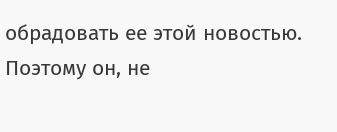обрадовать ее этой новостью. Поэтому он, не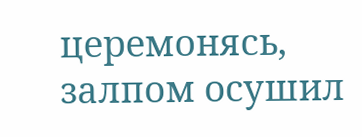церемонясь, залпом осушил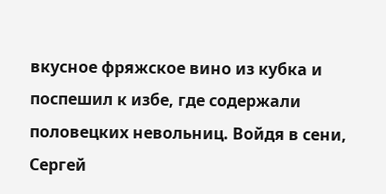вкусное фряжское вино из кубка и поспешил к избе, где содержали половецких невольниц. Войдя в сени, Сергей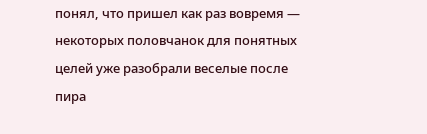понял, что пришел как раз вовремя — некоторых половчанок для понятных целей уже разобрали веселые после пира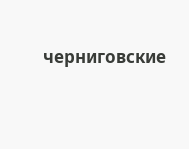черниговские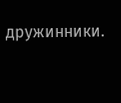дружинники.